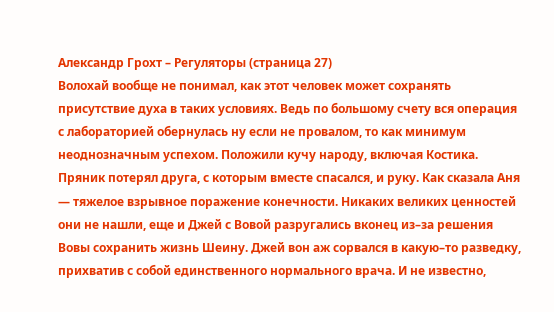Александр Грохт – Регуляторы (страница 27)
Волохай вообще не понимал, как этот человек может сохранять присутствие духа в таких условиях. Ведь по большому счету вся операция с лабораторией обернулась ну если не провалом, то как минимум неоднозначным успехом. Положили кучу народу, включая Костика. Пряник потерял друга, с которым вместе спасался, и руку. Как сказала Аня — тяжелое взрывное поражение конечности. Никаких великих ценностей они не нашли, еще и Джей с Вовой разругались вконец из–за решения Вовы сохранить жизнь Шеину. Джей вон аж сорвался в какую–то разведку, прихватив с собой единственного нормального врача. И не известно,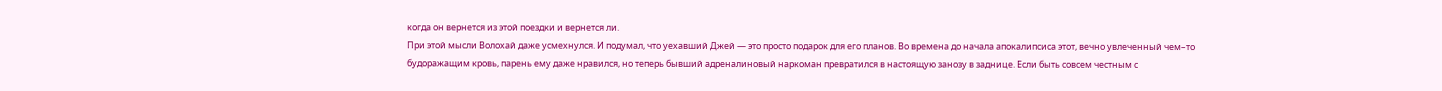когда он вернется из этой поездки и вернется ли.
При этой мысли Волохай даже усмехнулся. И подумал, что уехавший Джей — это просто подарок для его планов. Во времена до начала апокалипсиса этот, вечно увлеченный чем–то будоражащим кровь, парень ему даже нравился, но теперь бывший адреналиновый наркоман превратился в настоящую занозу в заднице. Если быть совсем честным с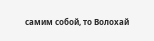самим собой, то Волохай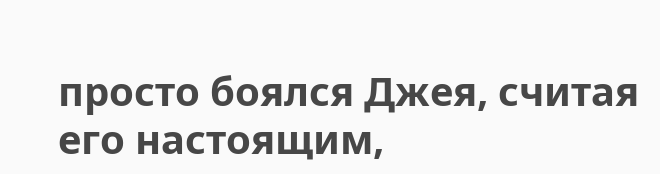просто боялся Джея, считая его настоящим,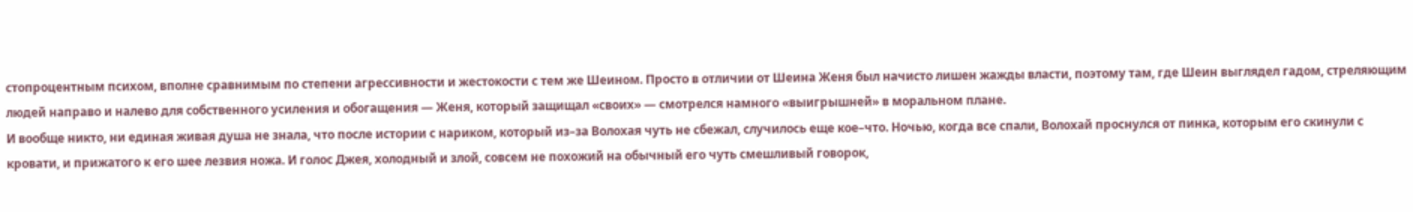стопроцентным психом, вполне сравнимым по степени агрессивности и жестокости с тем же Шеином. Просто в отличии от Шеина Женя был начисто лишен жажды власти, поэтому там, где Шеин выглядел гадом, стреляющим людей направо и налево для собственного усиления и обогащения — Женя, который защищал «своих» — смотрелся намного «выигрышней» в моральном плане.
И вообще никто, ни единая живая душа не знала, что после истории с нариком, который из–за Волохая чуть не сбежал, случилось еще кое–что. Ночью, когда все спали, Волохай проснулся от пинка, которым его скинули с кровати, и прижатого к его шее лезвия ножа. И голос Джея, холодный и злой, совсем не похожий на обычный его чуть смешливый говорок,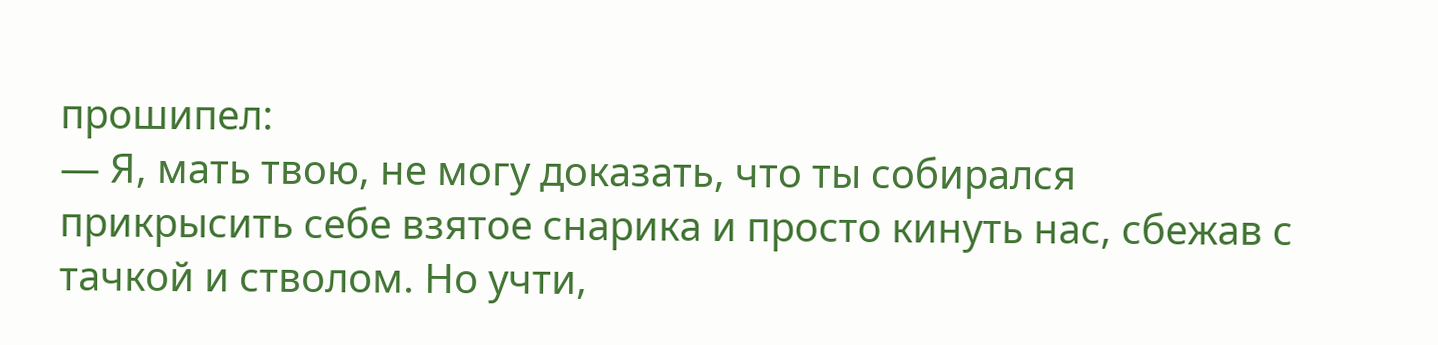прошипел:
— Я, мать твою, не могу доказать, что ты собирался прикрысить себе взятое снарика и просто кинуть нас, сбежав с тачкой и стволом. Но учти,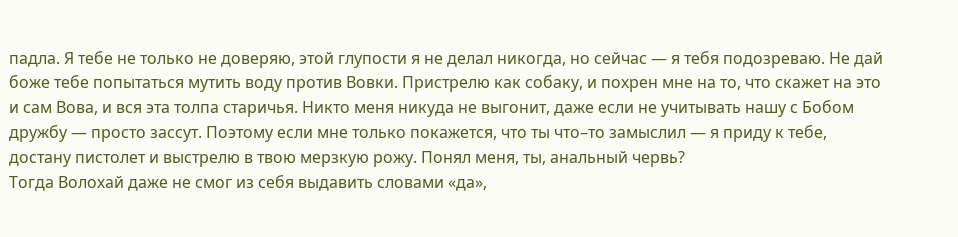падла. Я тебе не только не доверяю, этой глупости я не делал никогда, но сейчас — я тебя подозреваю. Не дай боже тебе попытаться мутить воду против Вовки. Пристрелю как собаку, и похрен мне на то, что скажет на это и сам Вова, и вся эта толпа старичья. Никто меня никуда не выгонит, даже если не учитывать нашу с Бобом дружбу — просто зассут. Поэтому если мне только покажется, что ты что–то замыслил — я приду к тебе, достану пистолет и выстрелю в твою мерзкую рожу. Понял меня, ты, анальный червь?
Тогда Волохай даже не смог из себя выдавить словами «да»,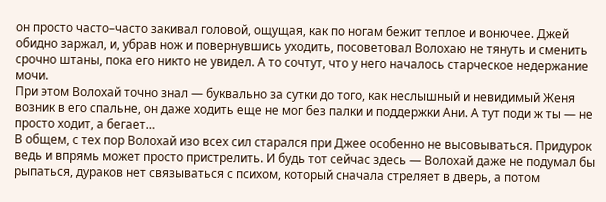он просто часто–часто закивал головой, ощущая, как по ногам бежит теплое и вонючее. Джей обидно заржал, и, убрав нож и повернувшись уходить, посоветовал Волохаю не тянуть и сменить срочно штаны, пока его никто не увидел. А то сочтут, что у него началось старческое недержание мочи.
При этом Волохай точно знал — буквально за сутки до того, как неслышный и невидимый Женя возник в его спальне, он даже ходить еще не мог без палки и поддержки Ани. А тут поди ж ты — не просто ходит, а бегает…
В общем, с тех пор Волохай изо всех сил старался при Джее особенно не высовываться. Придурок ведь и впрямь может просто пристрелить. И будь тот сейчас здесь — Волохай даже не подумал бы рыпаться, дураков нет связываться с психом, который сначала стреляет в дверь, а потом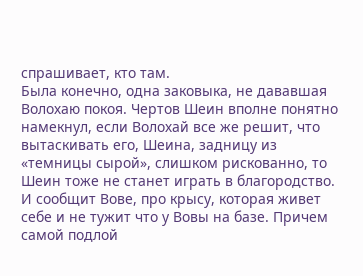спрашивает, кто там.
Была конечно, одна заковыка, не дававшая Волохаю покоя. Чертов Шеин вполне понятно намекнул, если Волохай все же решит, что вытаскивать его, Шеина, задницу из «темницы сырой», слишком рискованно, то Шеин тоже не станет играть в благородство. И сообщит Вове, про крысу, которая живет себе и не тужит что у Вовы на базе. Причем самой подлой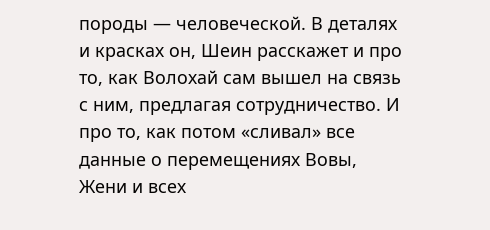породы — человеческой. В деталях и красках он, Шеин расскажет и про то, как Волохай сам вышел на связь с ним, предлагая сотрудничество. И про то, как потом «сливал» все данные о перемещениях Вовы, Жени и всех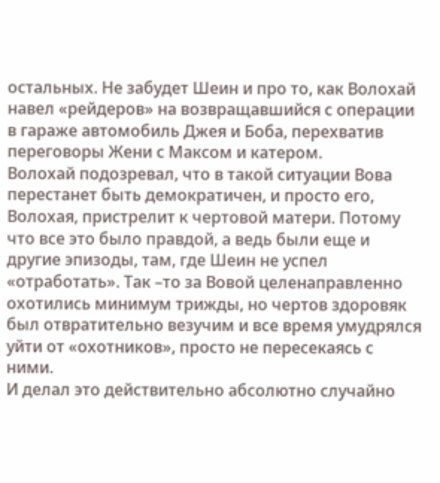остальных. Не забудет Шеин и про то, как Волохай навел «рейдеров» на возвращавшийся с операции в гараже автомобиль Джея и Боба, перехватив переговоры Жени с Максом и катером.
Волохай подозревал, что в такой ситуации Вова перестанет быть демократичен, и просто его, Волохая, пристрелит к чертовой матери. Потому что все это было правдой, а ведь были еще и другие эпизоды, там, где Шеин не успел «отработать». Так –то за Вовой целенаправленно охотились минимум трижды, но чертов здоровяк был отвратительно везучим и все время умудрялся уйти от «охотников», просто не пересекаясь с ними.
И делал это действительно абсолютно случайно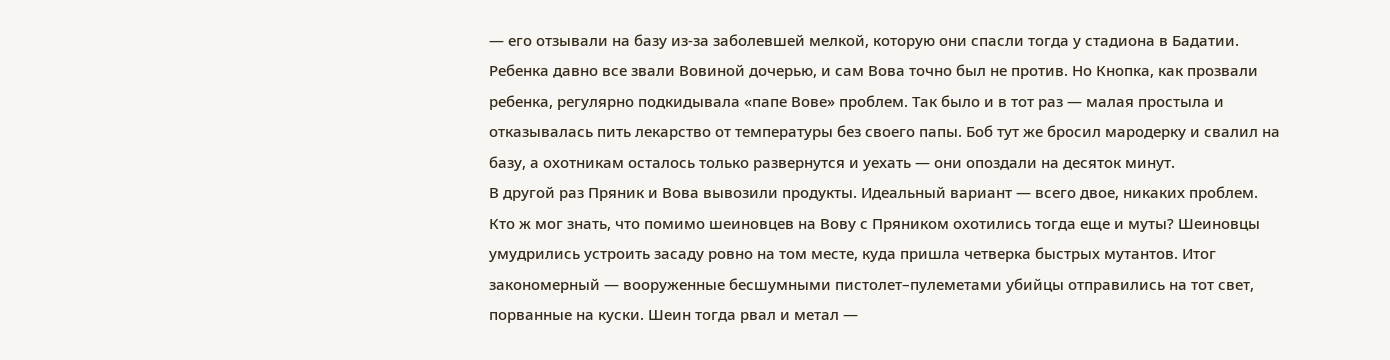— его отзывали на базу из-за заболевшей мелкой, которую они спасли тогда у стадиона в Бадатии. Ребенка давно все звали Вовиной дочерью, и сам Вова точно был не против. Но Кнопка, как прозвали ребенка, регулярно подкидывала «папе Вове» проблем. Так было и в тот раз — малая простыла и отказывалась пить лекарство от температуры без своего папы. Боб тут же бросил мародерку и свалил на базу, а охотникам осталось только развернутся и уехать — они опоздали на десяток минут.
В другой раз Пряник и Вова вывозили продукты. Идеальный вариант — всего двое, никаких проблем. Кто ж мог знать, что помимо шеиновцев на Вову с Пряником охотились тогда еще и муты? Шеиновцы умудрились устроить засаду ровно на том месте, куда пришла четверка быстрых мутантов. Итог закономерный — вооруженные бесшумными пистолет–пулеметами убийцы отправились на тот свет, порванные на куски. Шеин тогда рвал и метал —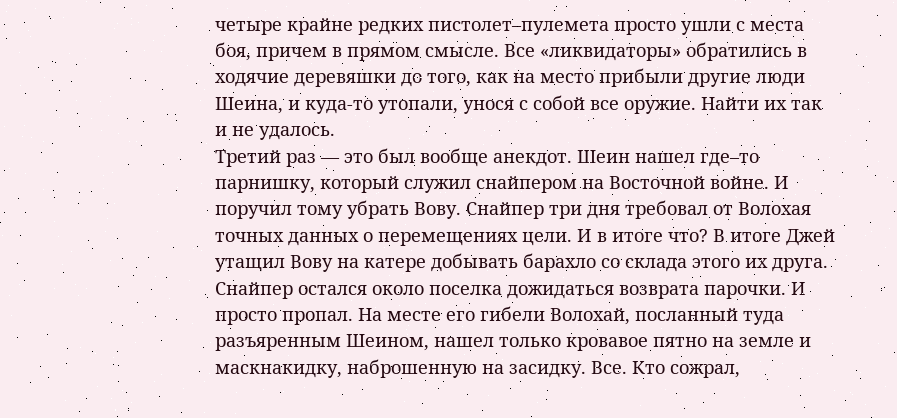четыре крайне редких пистолет–пулемета просто ушли с места боя, причем в прямом смысле. Все «ликвидаторы» обратились в ходячие деревяшки до того, как на место прибыли другие люди Шеина, и куда-то утопали, унося с собой все оружие. Найти их так и не удалось.
Третий раз — это был вообще анекдот. Шеин нашел где–то парнишку, который служил снайпером на Восточной войне. И поручил тому убрать Вову. Снайпер три дня требовал от Волохая точных данных о перемещениях цели. И в итоге что? В итоге Джей утащил Вову на катере добывать барахло со склада этого их друга. Снайпер остался около поселка дожидаться возврата парочки. И просто пропал. На месте его гибели Волохай, посланный туда разъяренным Шеином, нашел только кровавое пятно на земле и маскнакидку, наброшенную на засидку. Все. Кто сожрал,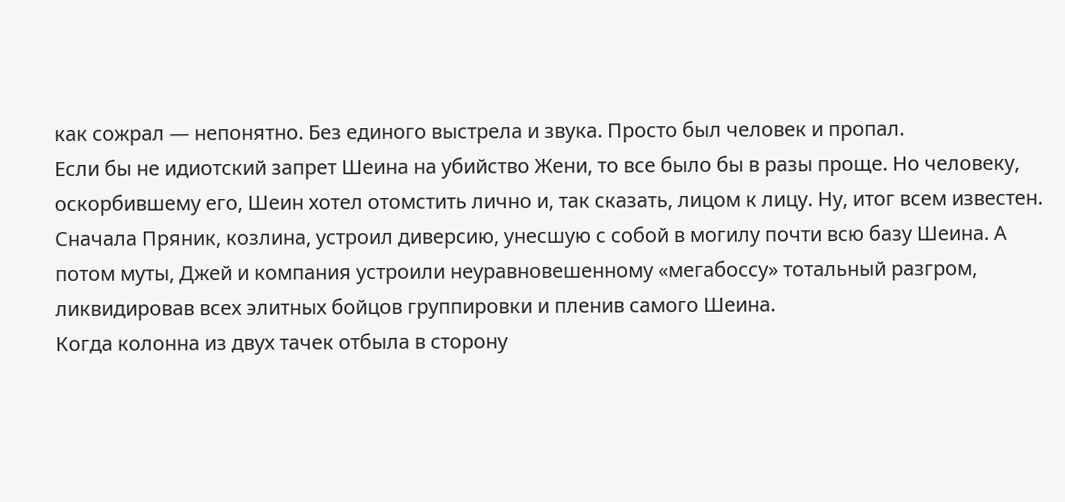как сожрал — непонятно. Без единого выстрела и звука. Просто был человек и пропал.
Если бы не идиотский запрет Шеина на убийство Жени, то все было бы в разы проще. Но человеку, оскорбившему его, Шеин хотел отомстить лично и, так сказать, лицом к лицу. Ну, итог всем известен. Сначала Пряник, козлина, устроил диверсию, унесшую с собой в могилу почти всю базу Шеина. А потом муты, Джей и компания устроили неуравновешенному «мегабоссу» тотальный разгром, ликвидировав всех элитных бойцов группировки и пленив самого Шеина.
Когда колонна из двух тачек отбыла в сторону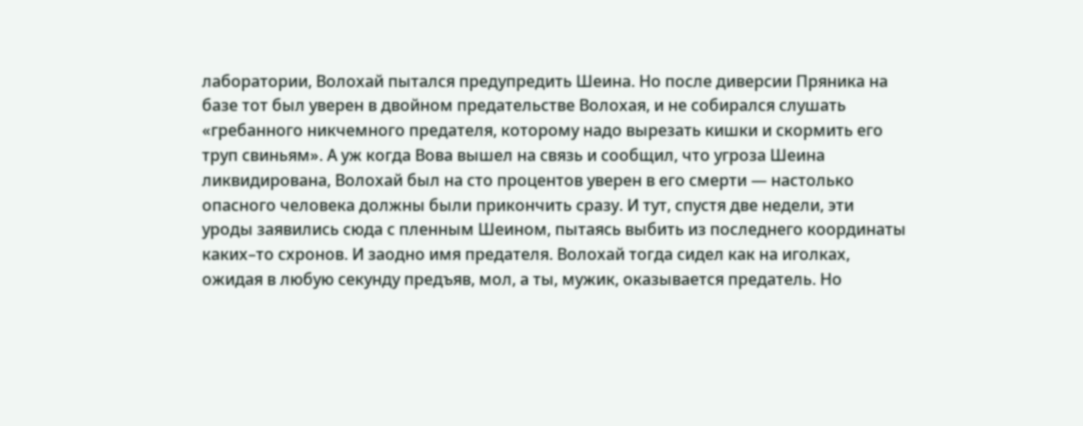лаборатории, Волохай пытался предупредить Шеина. Но после диверсии Пряника на базе тот был уверен в двойном предательстве Волохая, и не собирался слушать «гребанного никчемного предателя, которому надо вырезать кишки и скормить его труп свиньям». А уж когда Вова вышел на связь и сообщил, что угроза Шеина ликвидирована, Волохай был на сто процентов уверен в его смерти — настолько опасного человека должны были прикончить сразу. И тут, спустя две недели, эти уроды заявились сюда с пленным Шеином, пытаясь выбить из последнего координаты каких–то схронов. И заодно имя предателя. Волохай тогда сидел как на иголках, ожидая в любую секунду предъяв, мол, а ты, мужик, оказывается предатель. Но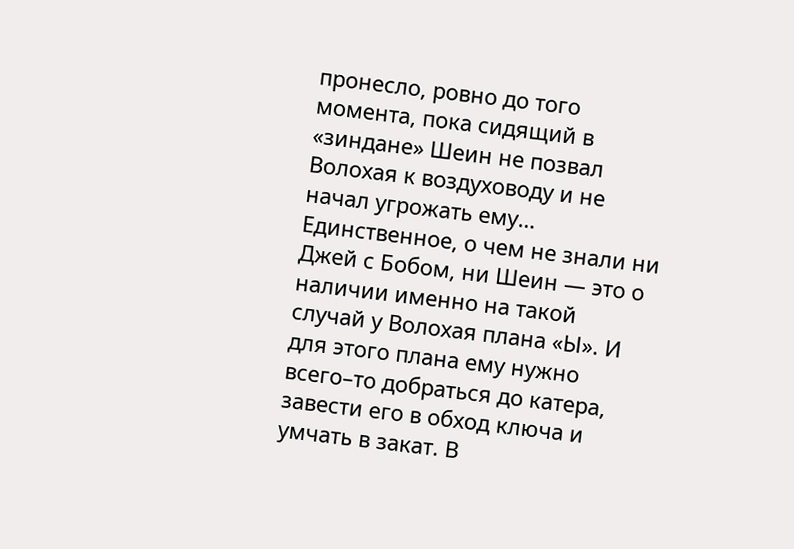пронесло, ровно до того момента, пока сидящий в «зиндане» Шеин не позвал Волохая к воздуховоду и не начал угрожать ему…
Единственное, о чем не знали ни Джей с Бобом, ни Шеин — это о наличии именно на такой случай у Волохая плана «Ы». И для этого плана ему нужно всего–то добраться до катера, завести его в обход ключа и умчать в закат. В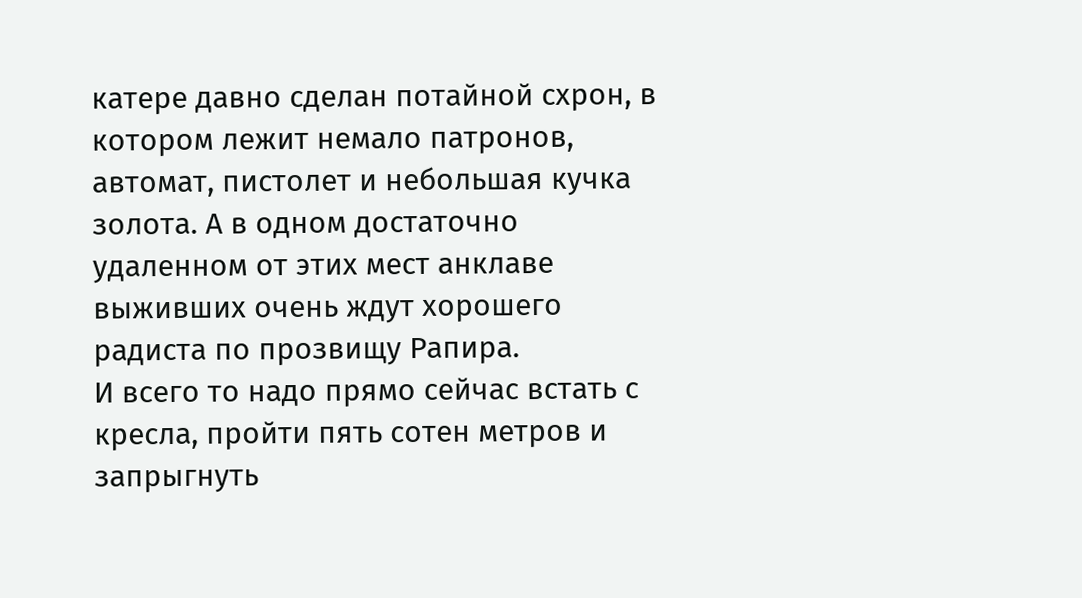катере давно сделан потайной схрон, в котором лежит немало патронов, автомат, пистолет и небольшая кучка золота. А в одном достаточно удаленном от этих мест анклаве выживших очень ждут хорошего радиста по прозвищу Рапира.
И всего то надо прямо сейчас встать с кресла, пройти пять сотен метров и запрыгнуть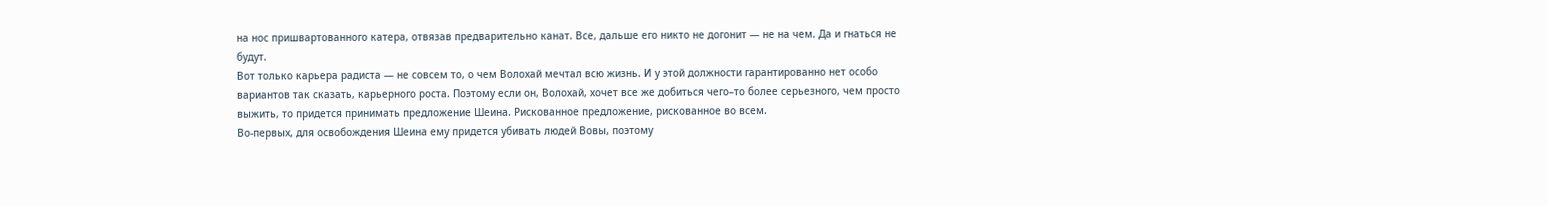на нос пришвартованного катера, отвязав предварительно канат. Все, дальше его никто не догонит — не на чем. Да и гнаться не будут.
Вот только карьера радиста — не совсем то, о чем Волохай мечтал всю жизнь. И у этой должности гарантированно нет особо вариантов так сказать, карьерного роста. Поэтому если он, Волохай, хочет все же добиться чего–то более серьезного, чем просто выжить, то придется принимать предложение Шеина. Рискованное предложение, рискованное во всем.
Во-первых, для освобождения Шеина ему придется убивать людей Вовы, поэтому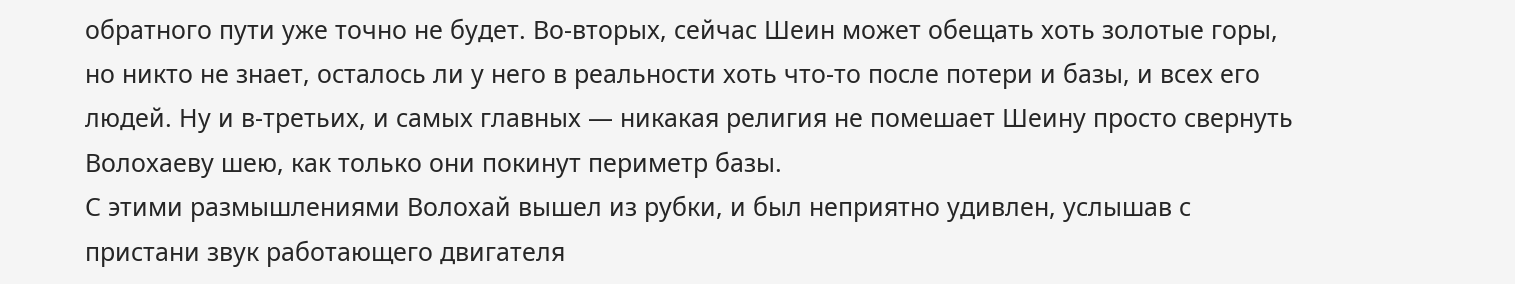обратного пути уже точно не будет. Во-вторых, сейчас Шеин может обещать хоть золотые горы, но никто не знает, осталось ли у него в реальности хоть что-то после потери и базы, и всех его людей. Ну и в-третьих, и самых главных — никакая религия не помешает Шеину просто свернуть Волохаеву шею, как только они покинут периметр базы.
С этими размышлениями Волохай вышел из рубки, и был неприятно удивлен, услышав с пристани звук работающего двигателя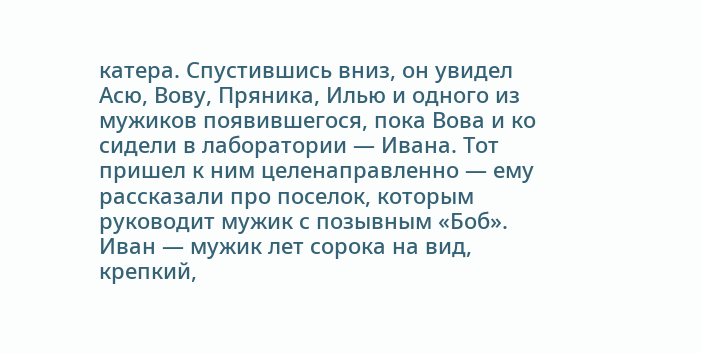катера. Спустившись вниз, он увидел Асю, Вову, Пряника, Илью и одного из мужиков появившегося, пока Вова и ко сидели в лаборатории — Ивана. Тот пришел к ним целенаправленно — ему рассказали про поселок, которым руководит мужик с позывным «Боб». Иван — мужик лет сорока на вид, крепкий,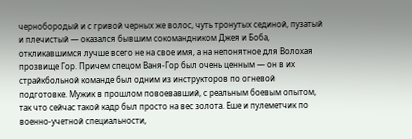чернобородый и с гривой черных же волос, чуть тронутых сединой, пузатый и плечистый — оказался бывшим сокомандником Джея и Боба, откликавшимся лучше всего не на свое имя, а на непонятное для Волохая прозвище Гор. Причем спецом Ваня-Гор был очень ценным — он в их страйкбольной команде был одним из инструкторов по огневой подготовке. Мужик в прошлом повоевавший, с реальным боевым опытом, так что сейчас такой кадр был просто на вес золота. Еше и пулеметчик по военно-учетной специальности,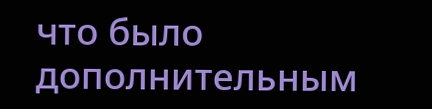что было дополнительным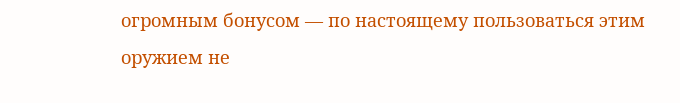огромным бонусом — по настоящему пользоваться этим оружием не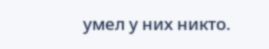умел у них никто.